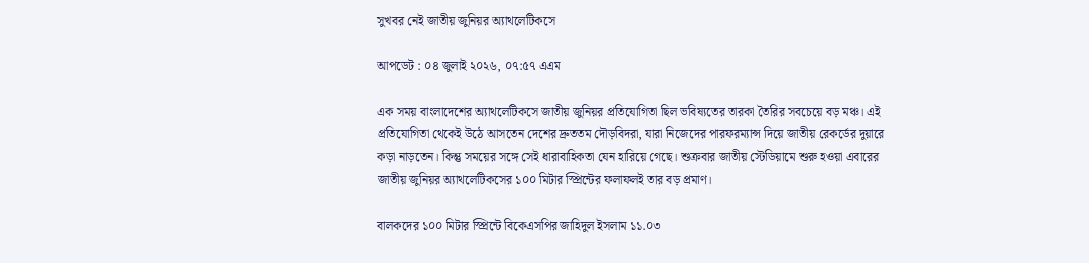সুখবর নেই জাতীয় জুনিয়র অ্যাথলেটিকসে

আপডেট : ০৪ জুলাই ২০২৬, ০৭:৫৭ এএম

এক সময় বাংলাদেশের অ্যাথলেটিকসে জাতীয় জুনিয়র প্রতিযোগিতা ছিল ভবিষ্যতের তারকা তৈরির সবচেয়ে বড় মঞ্চ। এই প্রতিযোগিতা থেকেই উঠে আসতেন দেশের দ্রুততম দৌড়বিদরা, যারা নিজেদের পারফরম্যান্স দিয়ে জাতীয় রেকর্ডের দুয়ারে কড়া নাড়তেন। কিন্তু সময়ের সঙ্গে সেই ধারাবাহিকতা যেন হারিয়ে গেছে। শুক্রবার জাতীয় স্টেডিয়ামে শুরু হওয়া এবারের জাতীয় জুনিয়র অ্যাথলেটিকসের ১০০ মিটার স্প্রিন্টের ফলাফলই তার বড় প্রমাণ।

বালকদের ১০০ মিটার স্প্রিন্টে বিকেএসপির জাহিদুল ইসলাম ১১.০৩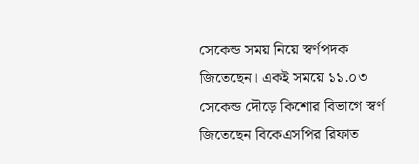সেকেন্ড সময় নিয়ে স্বর্ণপদক জিতেছেন। একই সময়ে ১১.০৩ সেকেন্ড দৌড়ে কিশোর বিভাগে স্বর্ণ জিতেছেন বিকেএসপির রিফাত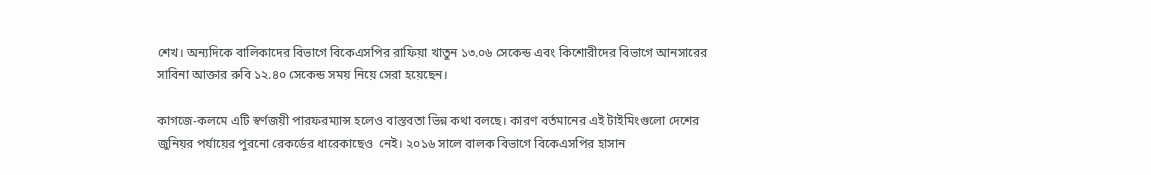শেখ। অন্যদিকে বালিকাদের বিভাগে বিকেএসপির রাফিয়া খাতুন ১৩.০৬ সেকেন্ড এবং কিশোরীদের বিভাগে আনসারের সাবিনা আক্তার রুবি ১২.৪০ সেকেন্ড সময় নিয়ে সেরা হয়েছেন।

কাগজে-কলমে এটি স্বর্ণজয়ী পারফরম্যান্স হলেও বাস্তবতা ভিন্ন কথা বলছে। কারণ বর্তমানের এই টাইমিংগুলো দেশের জুনিয়র পর্যায়ের পুরনো রেকর্ডের ধারেকাছেও  নেই। ২০১৬ সালে বালক বিভাগে বিকেএসপির হাসান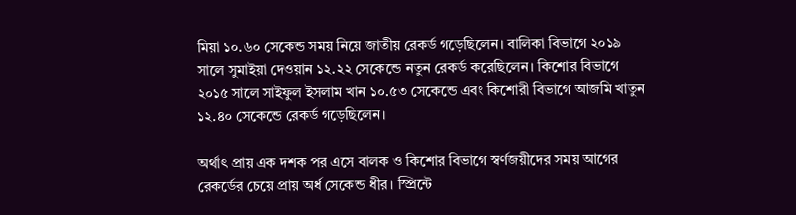মিয়া ১০.৬০ সেকেন্ড সময় নিয়ে জাতীয় রেকর্ড গড়েছিলেন। বালিকা বিভাগে ২০১৯ সালে সুমাইয়া দেওয়ান ১২.২২ সেকেন্ডে নতুন রেকর্ড করেছিলেন। কিশোর বিভাগে ২০১৫ সালে সাইফুল ইসলাম খান ১০.৫৩ সেকেন্ডে এবং কিশোরী বিভাগে আজমি খাতুন ১২.৪০ সেকেন্ডে রেকর্ড গড়েছিলেন।

অর্থাৎ প্রায় এক দশক পর এসে বালক ও কিশোর বিভাগে স্বর্ণজয়ীদের সময় আগের  রেকর্ডের চেয়ে প্রায় অর্ধ সেকেন্ড ধীর। স্প্রিন্টে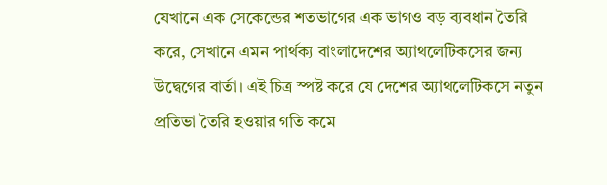যেখানে এক সেকেন্ডের শতভাগের এক ভাগও বড় ব্যবধান তৈরি করে, সেখানে এমন পার্থক্য বাংলাদেশের অ্যাথলেটিকসের জন্য উদ্বেগের বার্তা। এই চিত্র স্পষ্ট করে যে দেশের অ্যাথলেটিকসে নতুন প্রতিভা তৈরি হওয়ার গতি কমে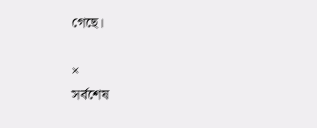গেছে।

×
সর্বশেষ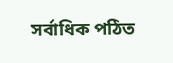সর্বাধিক পঠিত